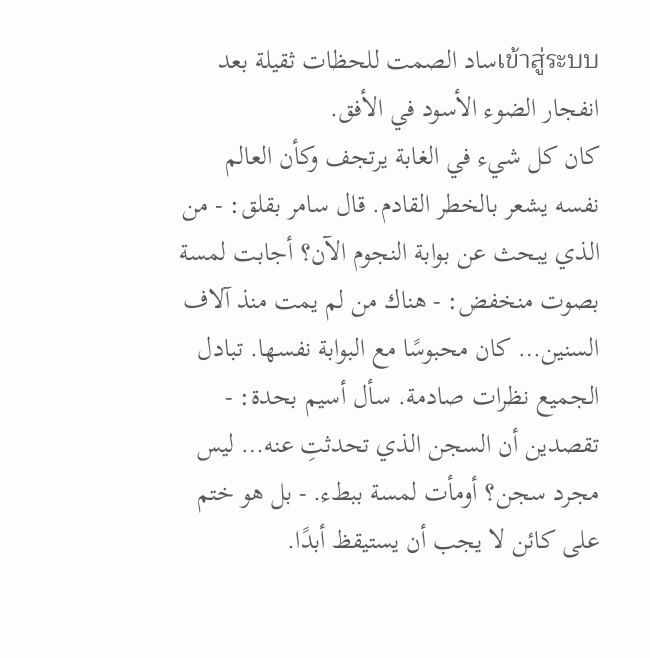เข้าสู่ระบบساد الصمت للحظات ثقيلة بعد انفجار الضوء الأسود في الأفق.
كان كل شيء في الغابة يرتجف وكأن العالم نفسه يشعر بالخطر القادم. قال سامر بقلق: - من الذي يبحث عن بوابة النجوم الآن؟ أجابت لمسة بصوت منخفض: - هناك من لم يمت منذ آلاف السنين… كان محبوسًا مع البوابة نفسها. تبادل الجميع نظرات صادمة. سأل أسيم بحدة: - تقصدين أن السجن الذي تحدثتِ عنه… ليس مجرد سجن؟ أومأت لمسة ببطء. - بل هو ختم على كائن لا يجب أن يستيقظ أبدًا.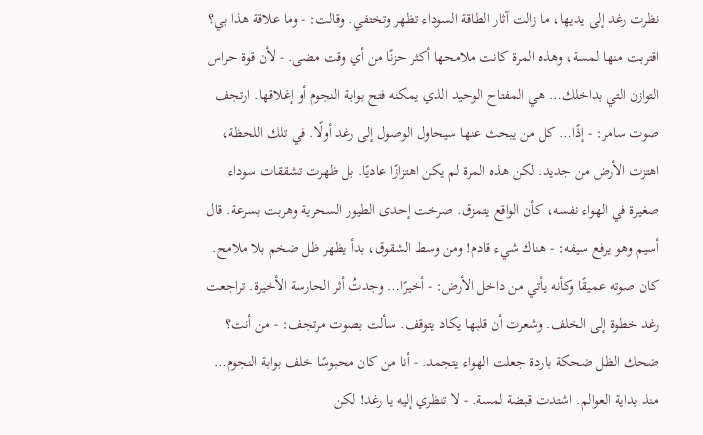نظرت رغد إلى يديها، ما زالت آثار الطاقة السوداء تظهر وتختفي. وقالت: - وما علاقة هذا بي؟ اقتربت منها لمسة، وهذه المرة كانت ملامحها أكثر حزنًا من أي وقت مضى. - لأن قوة حراس التوازن التي بداخلك… هي المفتاح الوحيد الذي يمكنه فتح بوابة النجوم أو إغلاقها. ارتجف صوت سامر: - إذًا… كل من يبحث عنها سيحاول الوصول إلى رغد أولًا. في تلك اللحظة، اهتزت الأرض من جديد. لكن هذه المرة لم يكن اهتزازًا عاديًا. بل ظهرت تشققات سوداء صغيرة في الهواء نفسه، كأن الواقع يتمزق. صرخت إحدى الطيور السحرية وهربت بسرعة. قال أسيم وهو يرفع سيفه: - هناك شيء قادم! ومن وسط الشقوق، بدأ يظهر ظل ضخم بلا ملامح. كان صوته عميقًا وكأنه يأتي من داخل الأرض: - أخيرًا… وجدتُ أثر الحارسة الأخيرة. تراجعت رغد خطوة إلى الخلف. وشعرت أن قلبها يكاد يتوقف. سألت بصوت مرتجف: - من أنت؟ ضحك الظل ضحكة باردة جعلت الهواء يتجمد. - أنا من كان محبوسًا خلف بوابة النجوم… منذ بداية العوالم. اشتدت قبضة لمسة. - لا تنظري إليه يا رغد! لكن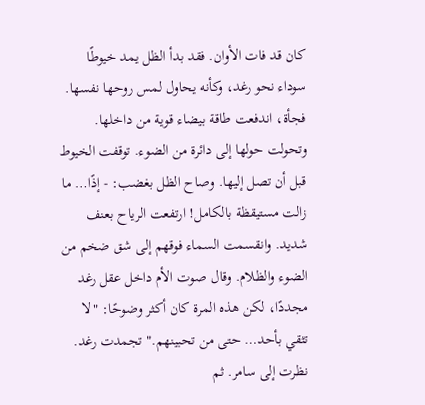كان قد فات الأوان. فقد بدأ الظل يمد خيوطًا سوداء نحو رغد، وكأنه يحاول لمس روحها نفسها. فجأة، اندفعت طاقة بيضاء قوية من داخلها. وتحولت حولها إلى دائرة من الضوء. توقفت الخيوط قبل أن تصل إليها. وصاح الظل بغضب: - إذًا… ما زالت مستيقظة بالكامل! ارتفعت الرياح بعنف شديد. وانقسمت السماء فوقهم إلى شق ضخم من الضوء والظلام. وقال صوت الأم داخل عقل رغد مجددًا، لكن هذه المرة كان أكثر وضوحًا: "لا تثقي بأحد… حتى من تحبينهم." تجمدت رغد. نظرت إلى سامر. ثم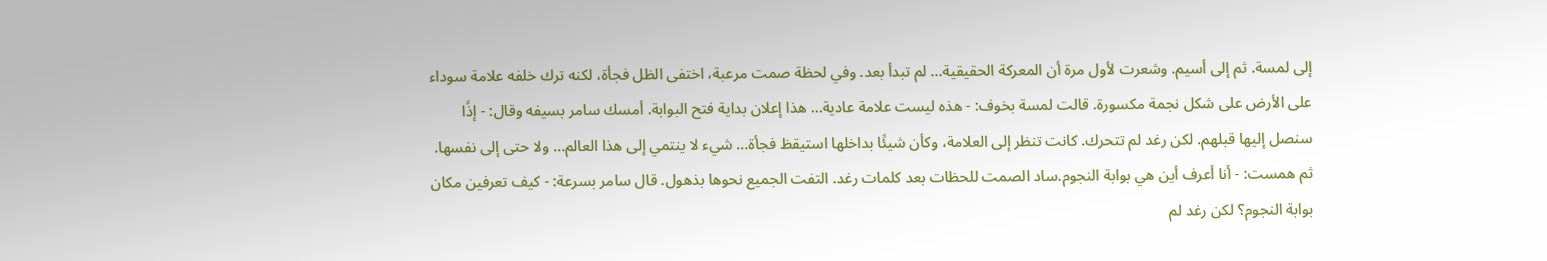إلى لمسة. ثم إلى أسيم. وشعرت لأول مرة أن المعركة الحقيقية… لم تبدأ بعد. وفي لحظة صمت مرعبة، اختفى الظل فجأة، لكنه ترك خلفه علامة سوداء على الأرض على شكل نجمة مكسورة. قالت لمسة بخوف: - هذه ليست علامة عادية… هذا إعلان بداية فتح البوابة. أمسك سامر بسيفه وقال: - إذًا سنصل إليها قبلهم. لكن رغد لم تتحرك. كانت تنظر إلى العلامة، وكأن شيئًا بداخلها استيقظ فجأة… شيء لا ينتمي إلى هذا العالم… ولا حتى إلى نفسها. ثم همست: - أنا أعرف أين هي بوابة النجوم.ساد الصمت للحظات بعد كلمات رغد. التفت الجميع نحوها بذهول. قال سامر بسرعة: - كيف تعرفين مكان بوابة النجوم؟ لكن رغد لم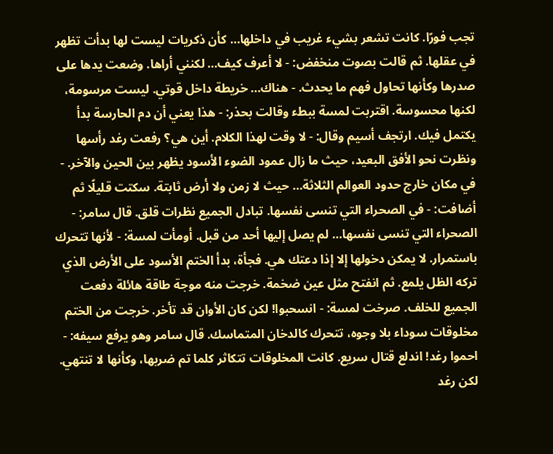تجب فورًا. كانت تشعر بشيء غريب في داخلها… كأن ذكريات ليست لها بدأت تظهر في عقلها. ثم قالت بصوت منخفض: - لا أعرف كيف… لكنني أراها. وضعت يدها على صدرها وكأنها تحاول فهم ما يحدث. - هناك… خريطة داخل قوتي. ليست مرسومة، لكنها محسوسة. اقتربت لمسة ببطء وقالت بحذر: - هذا يعني أن دم الحارسة بدأ يكتمل فيك. ارتجف أسيم وقال: - لا وقت لهذا الكلام. أين هي؟ رفعت رغد رأسها ونظرت نحو الأفق البعيد، حيث ما زال عمود الضوء الأسود يظهر بين الحين والآخر. - في مكان خارج حدود العوالم الثلاثة… حيث لا زمن ولا أرض ثابتة. سكتت قليلًا ثم أضافت: - في الصحراء التي تنسى نفسها. تبادل الجميع نظرات قلق. قال سامر: - الصحراء التي تنسى نفسها… لم يصل إليها أحد من قبل. أومأت لمسة: - لأنها تتحرك باستمرار. لا يمكن دخولها إلا إذا دعتك هي. فجأة، بدأ الختم الأسود على الأرض الذي تركه الظل يلمع. ثم انفتح مثل عين ضخمة. خرجت منه موجة طاقة هائلة دفعت الجميع للخلف. صرخت لمسة: - انسحبوا! لكن كان الأوان قد تأخر. خرجت من الختم مخلوقات سوداء بلا وجوه، تتحرك كالدخان المتماسك. قال سامر وهو يرفع سيفه: - احموا رغد! اندلع قتال سريع. كانت المخلوقات تتكاثر كلما تم ضربها، وكأنها لا تنتهي. لكن رغد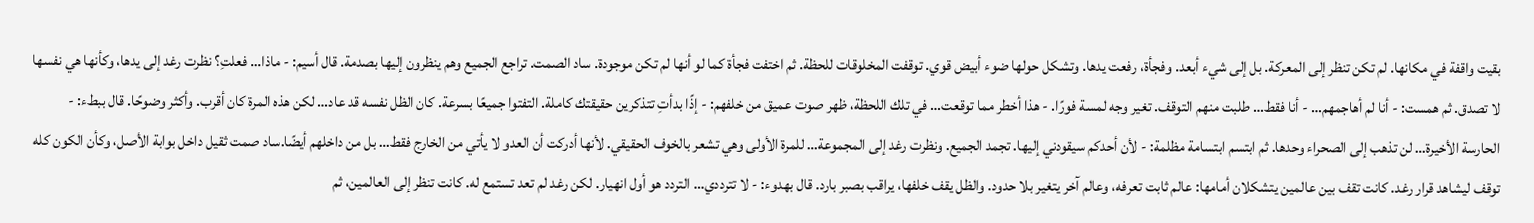بقيت واقفة في مكانها. لم تكن تنظر إلى المعركة. بل إلى شيء أبعد. وفجأة، رفعت يدها. وتشكل حولها ضوء أبيض قوي. توقفت المخلوقات للحظة. ثم اختفت فجأة كما لو أنها لم تكن موجودة. ساد الصمت. تراجع الجميع وهم ينظرون إليها بصدمة. قال أسيم: - ماذا… فعلتِ؟ نظرت رغد إلى يدها، وكأنها هي نفسها لا تصدق. ثم همست: - أنا لم أهاجمهم… - أنا فقط… طلبت منهم التوقف. تغير وجه لمسة فورًا. - هذا أخطر مما توقعت… في تلك اللحظة، ظهر صوت عميق من خلفهم: - إذًا بدأتِ تتذكرين حقيقتك كاملة. التفتوا جميعًا بسرعة. كان الظل نفسه قد عاد… لكن هذه المرة كان أقرب. وأكثر وضوحًا. قال ببطء: - الحارسة الأخيرة… لن تذهب إلى الصحراء وحدها. ثم ابتسم ابتسامة مظلمة: - لأن أحدكم سيقودني إليها. تجمد الجميع. ونظرت رغد إلى المجموعة… للمرة الأولى وهي تشعر بالخوف الحقيقي. لأنها أدركت أن العدو لا يأتي من الخارج فقط… بل من داخلهم أيضًا.ساد صمت ثقيل داخل بوابة الأصل، وكأن الكون كله توقف ليشاهد قرار رغد. كانت تقف بين عالمين يتشكلان أمامها: عالم ثابت تعرفه، وعالم آخر يتغير بلا حدود. والظل يقف خلفها، يراقب بصبر بارد. قال بهدوء: - لا تترددي… التردد هو أول انهيار. لكن رغد لم تعد تستمع له. كانت تنظر إلى العالمين، ثم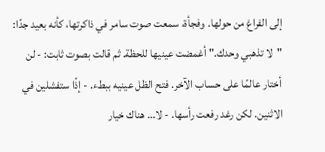إلى الفراغ من حولها. وفجأة، سمعت صوت سامر في ذاكرتها، كأنه بعيد جدًا: "لا تذهبي وحدك." أغمضت عينيها للحظة. ثم قالت بصوت ثابت: - لن أختار عالمًا على حساب الآخر. فتح الظل عينيه ببطء. - إذًا ستفشلين في الاثنين. لكن رغد رفعت رأسها. - لا… هناك خيار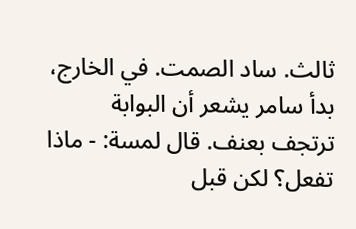ثالث. ساد الصمت. في الخارج، بدأ سامر يشعر أن البوابة ترتجف بعنف. قال لمسة: - ماذا تفعل؟ لكن قبل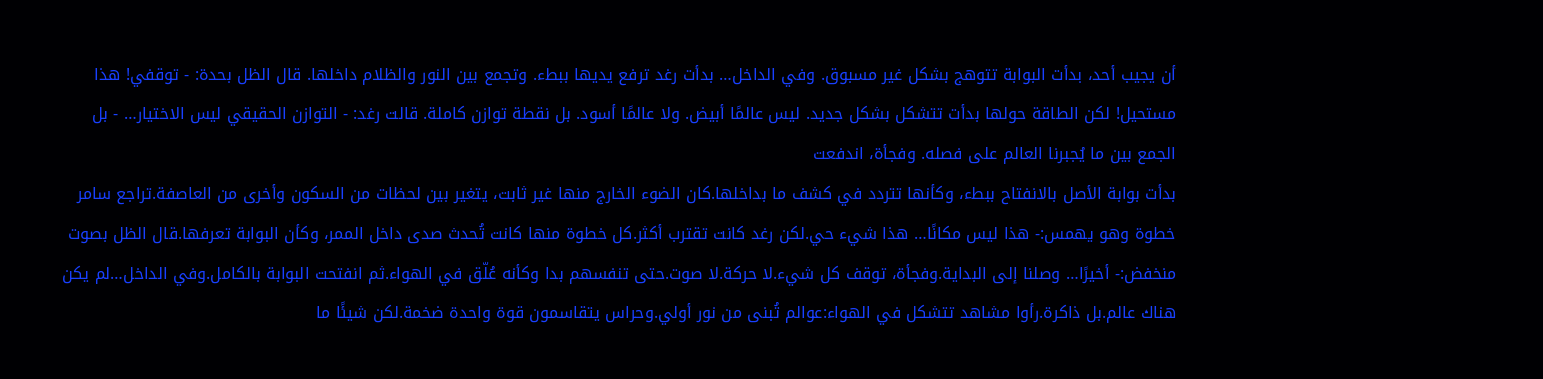أن يجيب أحد، بدأت البوابة تتوهج بشكل غير مسبوق. وفي الداخل… بدأت رغد ترفع يديها ببطء. وتجمع بين النور والظلام داخلها. قال الظل بحدة: - توقفي! هذا مستحيل! لكن الطاقة حولها بدأت تتشكل بشكل جديد. ليس عالمًا أبيض. ولا عالمًا أسود. بل نقطة توازن كاملة. قالت رغد: - التوازن الحقيقي ليس الاختيار… - بل الجمع بين ما يُجبرنا العالم على فصله. وفجأة، اندفعت
بدأت بوابة الأصل بالانفتاح ببطء، وكأنها تتردد في كشف ما بداخلها.كان الضوء الخارج منها غير ثابت، يتغير بين لحظات من السكون وأخرى من العاصفة.تراجع سامر خطوة وهو يهمس:- هذا ليس مكانًا… هذا شيء حي.لكن رغد كانت تقترب أكثر.كل خطوة منها كانت تُحدث صدى داخل الممر، وكأن البوابة تعرفها.قال الظل بصوت منخفض:- أخيرًا… وصلنا إلى البداية.وفجأة، توقف كل شيء.لا حركة.لا صوت.حتى تنفسهم بدا وكأنه عُلّق في الهواء.ثم انفتحت البوابة بالكامل.وفي الداخل…لم يكن هناك عالم.بل ذاكرة.رأوا مشاهد تتشكل في الهواء:عوالم تُبنى من نور أولي.وحراس يتقاسمون قوة واحدة ضخمة.لكن شيئًا ما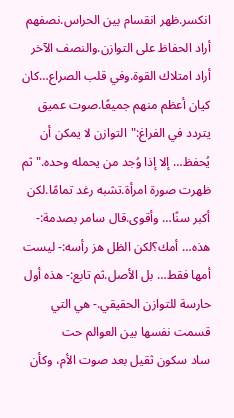انكسر.ظهر انقسام بين الحراس.نصفهم أراد الحفاظ على التوازن.والنصف الآخر أراد امتلاك القوة.وفي قلب الصراع…كان كيان أعظم منهم جميعًا.صوت عميق يتردد في الفراغ:"التوازن لا يمكن أن يُحفظ… إلا إذا وُجد من يحمله وحده."ثم ظهرت صورة امرأة.تشبه رغد تمامًا.لكن أكبر سنًا… وأقوى.قال سامر بصدمة:- هذه… أمك؟لكن الظل هز رأسه:- ليست أمها فقط… بل الأصل.ثم تابع:- هذه أول حارسة للتوازن الحقيقي.- هي التي قسمت نفسها بين العوالم حت
ساد سكون ثقيل بعد صوت الأم، وكأن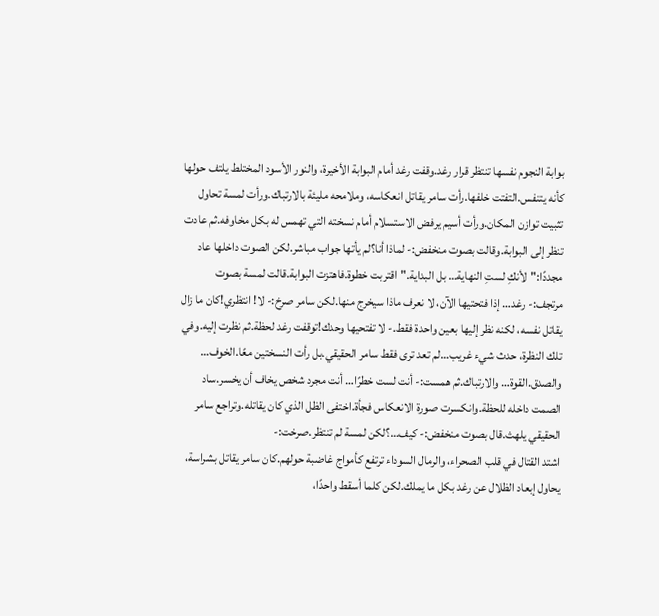بوابة النجوم نفسها تنتظر قرار رغد.وقفت رغد أمام البوابة الأخيرة، والنور الأسود المختلط يلتف حولها كأنه يتنفس.التفتت خلفها.رأت سامر يقاتل انعكاسه، وملامحه مليئة بالارتباك.ورأت لمسة تحاول تثبيت توازن المكان.ورأت أسيم يرفض الاستسلام أمام نسخته التي تهمس له بكل مخاوفه.ثم عادت تنظر إلى البوابة.وقالت بصوت منخفض:- لماذا أنا؟لم يأتها جواب مباشر.لكن الصوت داخلها عاد مجددًا:"لأنكِ لستِ النهاية… بل البداية."اقتربت خطوة.فاهتزت البوابة.قالت لمسة بصوت مرتجف:- رغد… إذا فتحتيها الآن، لا نعرف ماذا سيخرج منها.لكن سامر صرخ:- لا! انتظري!كان ما زال يقاتل نفسه، لكنه نظر إليها بعين واحدة فقط.- لا تفتحيها وحدك!توقفت رغد لحظة.ثم نظرت إليه.وفي تلك النظرة، حدث شيء غريب…لم تعد ترى فقط سامر الحقيقي.بل رأت النسختين معًا.الخوف… والصدق.القوة… والارتباك.ثم همست:- أنت لست خطرًا… أنت مجرد شخص يخاف أن يخسر.ساد الصمت داخله للحظة.وانكسرت صورة الانعكاس فجأة.اختفى الظل الذي كان يقاتله.وتراجع سامر الحقيقي يلهث.قال بصوت منخفض:- كيف…؟لكن لمسة لم تنتظر.صرخت:-
اشتد القتال في قلب الصحراء، والرمال السوداء ترتفع كأمواج غاضبة حولهم.كان سامر يقاتل بشراسة، يحاول إبعاد الظلال عن رغد بكل ما يملك.لكن كلما أسقط واحدًا،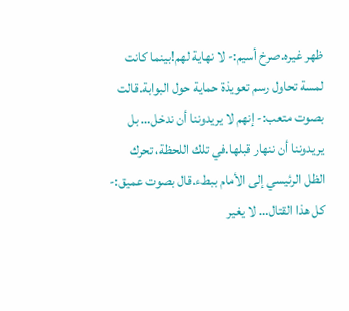ظهر غيره.صرخ أسيم:- لا نهاية لهم!بينما كانت لمسة تحاول رسم تعويذة حماية حول البوابة.قالت بصوت متعب:- إنهم لا يريدوننا أن ندخل… بل يريدوننا أن ننهار قبلها.في تلك اللحظة، تحرك الظل الرئيسي إلى الأمام ببطء.قال بصوت عميق:- كل هذا القتال… لا يغير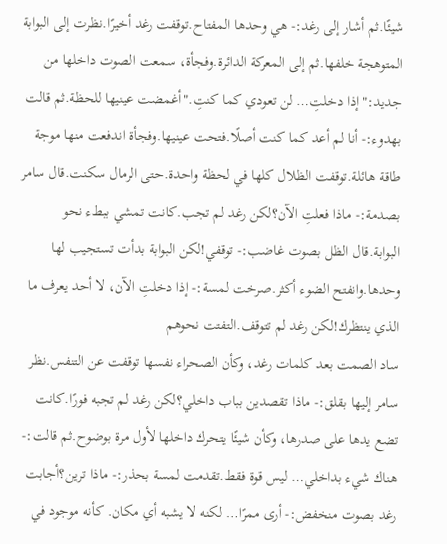شيئًا.ثم أشار إلى رغد:- هي وحدها المفتاح.توقفت رغد أخيرًا.نظرت إلى البوابة المتوهجة خلفها.ثم إلى المعركة الدائرة.وفجأة، سمعت الصوت داخلها من جديد:"إذا دخلتِ… لن تعودي كما كنتِ."أغمضت عينيها للحظة.ثم قالت بهدوء:- أنا لم أعد كما كنت أصلًا.فتحت عينيها.وفجأة اندفعت منها موجة طاقة هائلة.توقفت الظلال كلها في لحظة واحدة.حتى الرمال سكنت.قال سامر بصدمة:- ماذا فعلتِ الآن؟لكن رغد لم تجب.كانت تمشي ببطء نحو البوابة.قال الظل بصوت غاضب:- توقفي!لكن البوابة بدأت تستجيب لها وحدها.وانفتح الضوء أكثر.صرخت لمسة:- إذا دخلتِ الآن، لا أحد يعرف ما الذي ينتظرك!لكن رغد لم تتوقف.التفتت نحوهم
ساد الصمت بعد كلمات رغد، وكأن الصحراء نفسها توقفت عن التنفس.نظر سامر إليها بقلق:- ماذا تقصدين بباب داخلي؟لكن رغد لم تجبه فورًا.كانت تضع يدها على صدرها، وكأن شيئًا يتحرك داخلها لأول مرة بوضوح.ثم قالت:- هناك شيء بداخلي… ليس قوة فقط.تقدمت لمسة بحذر:- ماذا ترين؟أجابت رغد بصوت منخفض:- أرى ممرًا… لكنه لا يشبه أي مكان. كأنه موجود في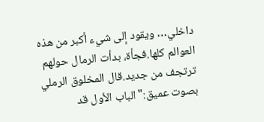داخلي… ويقود إلى شيء أكبر من هذه العوالم كلها.فجأة، بدأت الرمال حولهم ترتجف من جديد.قال المخلوق الرملي بصوت عميق:"الباب الأول قد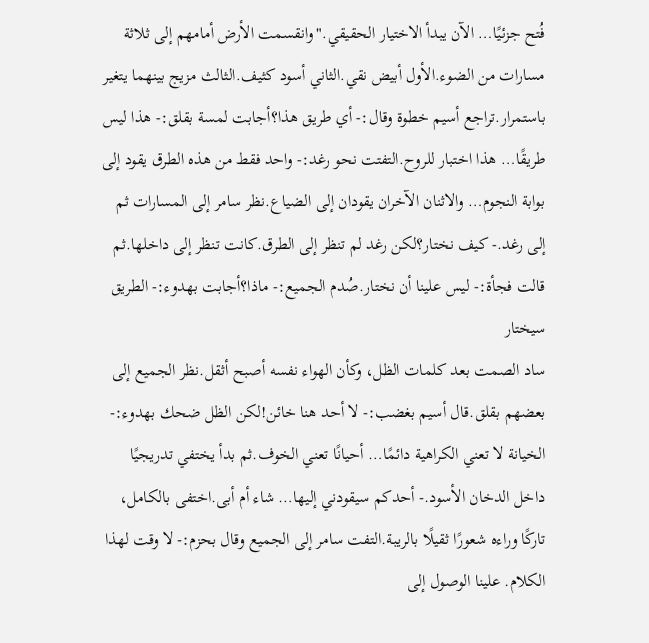فُتح جزئيًا… الآن يبدأ الاختيار الحقيقي."وانقسمت الأرض أمامهم إلى ثلاثة مسارات من الضوء.الأول أبيض نقي.الثاني أسود كثيف.الثالث مزيج بينهما يتغير باستمرار.تراجع أسيم خطوة وقال:- أي طريق هذا؟أجابت لمسة بقلق:- هذا ليس طريقًا… هذا اختبار للروح.التفتت نحو رغد:- واحد فقط من هذه الطرق يقود إلى بوابة النجوم… والاثنان الآخران يقودان إلى الضياع.نظر سامر إلى المسارات ثم إلى رغد.- كيف نختار؟لكن رغد لم تنظر إلى الطرق.كانت تنظر إلى داخلها.ثم قالت فجأة:- ليس علينا أن نختار.صُدم الجميع:- ماذا؟أجابت بهدوء:- الطريق سيختار
ساد الصمت بعد كلمات الظل، وكأن الهواء نفسه أصبح أثقل.نظر الجميع إلى بعضهم بقلق.قال أسيم بغضب:- لا أحد هنا خائن!لكن الظل ضحك بهدوء:- الخيانة لا تعني الكراهية دائمًا… أحيانًا تعني الخوف.ثم بدأ يختفي تدريجيًا داخل الدخان الأسود.- أحدكم سيقودني إليها… شاء أم أبى.اختفى بالكامل، تاركًا وراءه شعورًا ثقيلًا بالريبة.التفت سامر إلى الجميع وقال بحزم:- لا وقت لهذا الكلام. علينا الوصول إلى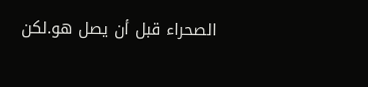الصحراء قبل أن يصل هو.لكن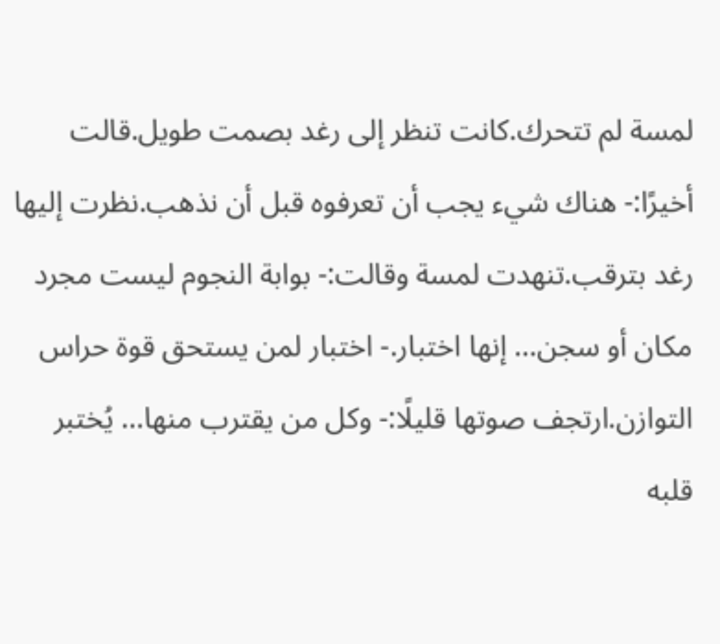لمسة لم تتحرك.كانت تنظر إلى رغد بصمت طويل.قالت أخيرًا:- هناك شيء يجب أن تعرفوه قبل أن نذهب.نظرت إليها رغد بترقب.تنهدت لمسة وقالت:- بوابة النجوم ليست مجرد مكان أو سجن… إنها اختبار.- اختبار لمن يستحق قوة حراس التوازن.ارتجف صوتها قليلًا:- وكل من يقترب منها… يُختبر قلبه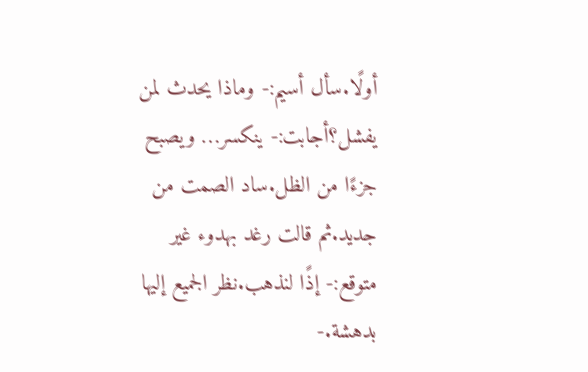أولًا.سأل أسيم:- وماذا يحدث لمن يفشل؟أجابت:- ينكسر… ويصبح جزءًا من الظل.ساد الصمت من جديد.ثم قالت رغد بهدوء غير متوقع:- إذًا لنذهب.نظر الجميع إليها بدهشة.-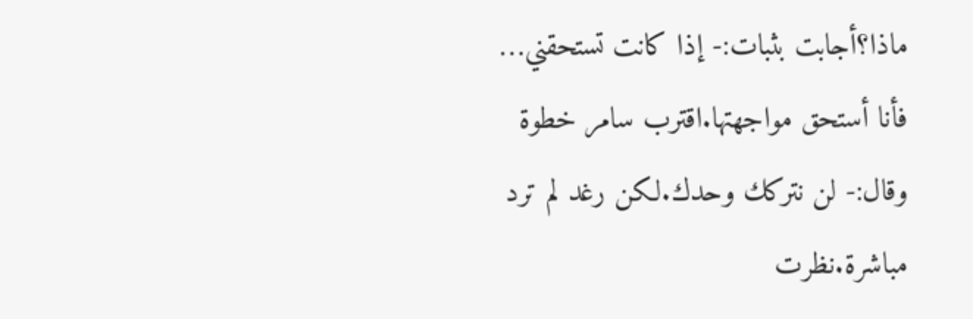ماذا؟أجابت بثبات:- إذا كانت تستحقني… فأنا أستحق مواجهتها.اقترب سامر خطوة وقال:- لن نتركك وحدك.لكن رغد لم ترد مباشرة.نظرت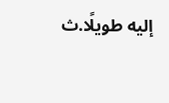إليه طويلًا.ث